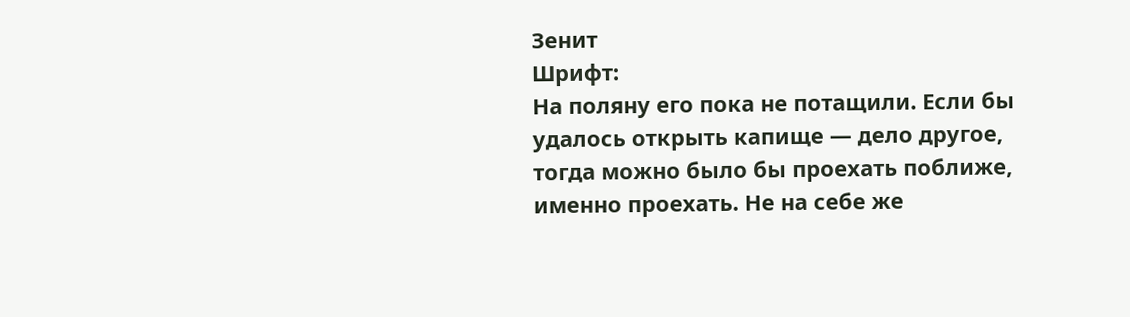Зенит
Шрифт:
На поляну его пока не потащили. Если бы удалось открыть капище — дело другое, тогда можно было бы проехать поближе, именно проехать. Не на себе же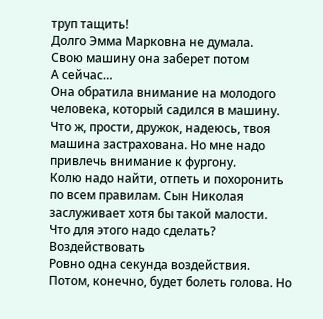труп тащить!
Долго Эмма Марковна не думала.
Свою машину она заберет потом
А сейчас…
Она обратила внимание на молодого человека, который садился в машину.
Что ж, прости, дружок, надеюсь, твоя машина застрахована. Но мне надо привлечь внимание к фургону.
Колю надо найти, отпеть и похоронить по всем правилам. Сын Николая заслуживает хотя бы такой малости.
Что для этого надо сделать? Воздействовать
Ровно одна секунда воздействия. Потом, конечно, будет болеть голова. Но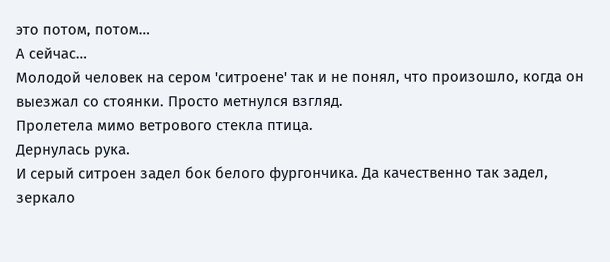это потом, потом…
А сейчас…
Молодой человек на сером 'ситроене' так и не понял, что произошло, когда он выезжал со стоянки. Просто метнулся взгляд.
Пролетела мимо ветрового стекла птица.
Дернулась рука.
И серый ситроен задел бок белого фургончика. Да качественно так задел, зеркало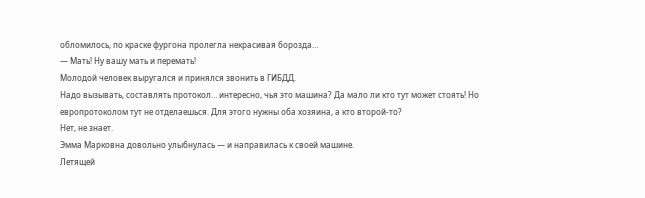обломилось, по краске фургона пролегла некрасивая борозда…
— Мать! Ну вашу мать и перемать!
Молодой человек выругался и принялся звонить в ГИБДД.
Надо вызывать, составлять протокол… интересно, чья это машина? Да мало ли кто тут может стоять! Но европротоколом тут не отделаешься. Для этого нужны оба хозяина, а кто второй-то?
Нет, не знает.
Эмма Марковна довольно улыбнулась — и направилась к своей машине.
Летящей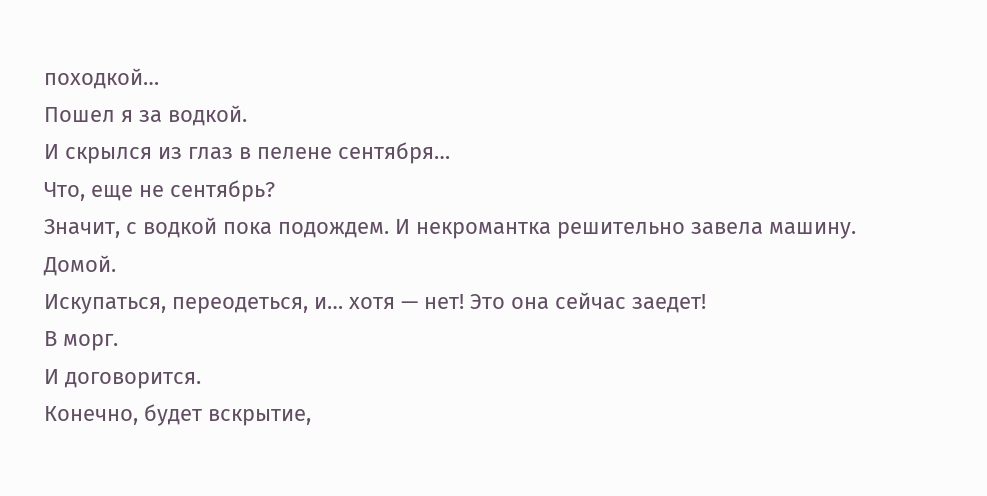походкой…
Пошел я за водкой.
И скрылся из глаз в пелене сентября…
Что, еще не сентябрь?
Значит, с водкой пока подождем. И некромантка решительно завела машину.
Домой.
Искупаться, переодеться, и… хотя — нет! Это она сейчас заедет!
В морг.
И договорится.
Конечно, будет вскрытие,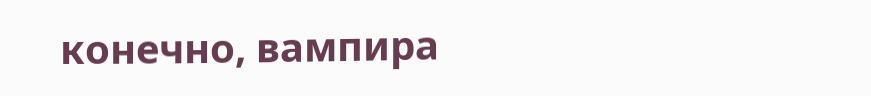конечно, вампира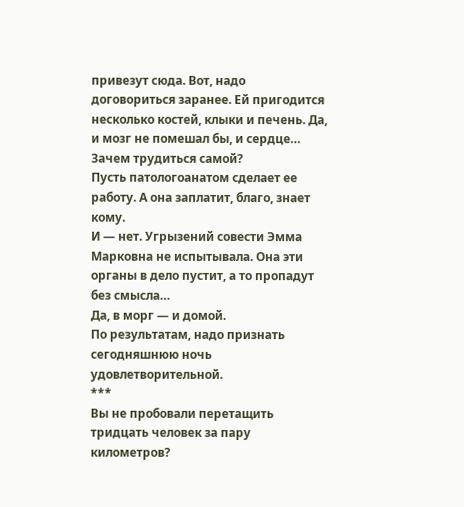привезут сюда. Вот, надо договориться заранее. Ей пригодится несколько костей, клыки и печень. Да, и мозг не помешал бы, и сердце…
Зачем трудиться самой?
Пусть патологоанатом сделает ее работу. А она заплатит, благо, знает кому.
И — нет. Угрызений совести Эмма Марковна не испытывала. Она эти органы в дело пустит, а то пропадут без смысла…
Да, в морг — и домой.
По результатам, надо признать сегодняшнюю ночь удовлетворительной.
***
Вы не пробовали перетащить тридцать человек за пару километров?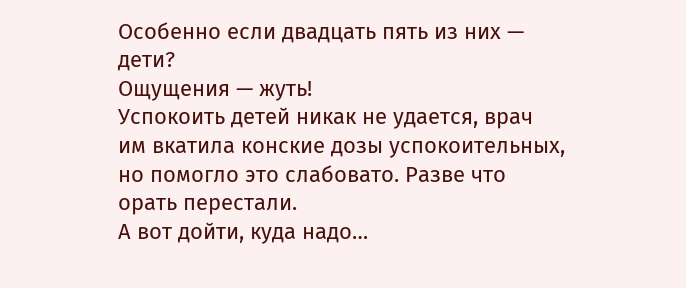Особенно если двадцать пять из них — дети?
Ощущения — жуть!
Успокоить детей никак не удается, врач им вкатила конские дозы успокоительных, но помогло это слабовато. Разве что орать перестали.
А вот дойти, куда надо…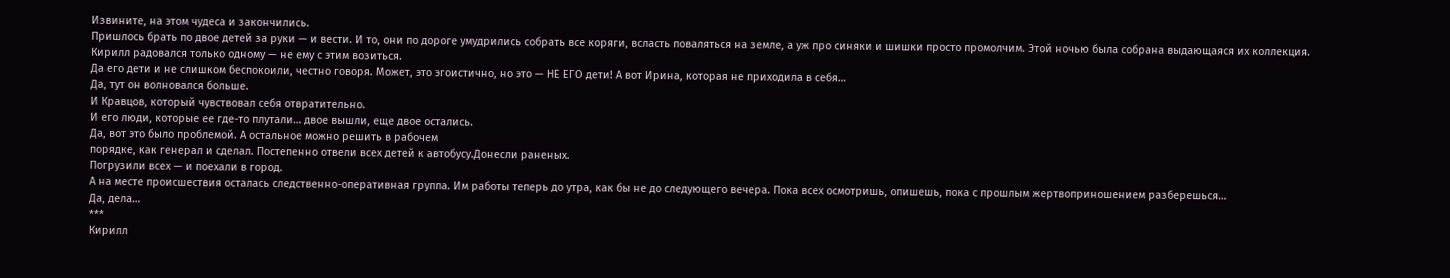Извините, на этом чудеса и закончились.
Пришлось брать по двое детей за руки — и вести. И то, они по дороге умудрились собрать все коряги, всласть поваляться на земле, а уж про синяки и шишки просто промолчим. Этой ночью была собрана выдающаяся их коллекция.
Кирилл радовался только одному — не ему с этим возиться.
Да его дети и не слишком беспокоили, честно говоря. Может, это эгоистично, но это — НЕ ЕГО дети! А вот Ирина, которая не приходила в себя…
Да, тут он волновался больше.
И Кравцов, который чувствовал себя отвратительно.
И его люди, которые ее где-то плутали… двое вышли, еще двое остались.
Да, вот это было проблемой. А остальное можно решить в рабочем
порядке, как генерал и сделал. Постепенно отвели всех детей к автобусу.Донесли раненых.
Погрузили всех — и поехали в город.
А на месте происшествия осталась следственно-оперативная группа. Им работы теперь до утра, как бы не до следующего вечера. Пока всех осмотришь, опишешь, пока с прошлым жертвоприношением разберешься…
Да, дела…
***
Кирилл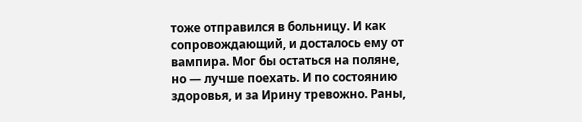тоже отправился в больницу. И как сопровождающий, и досталось ему от вампира. Мог бы остаться на поляне, но — лучше поехать. И по состоянию здоровья, и за Ирину тревожно. Раны,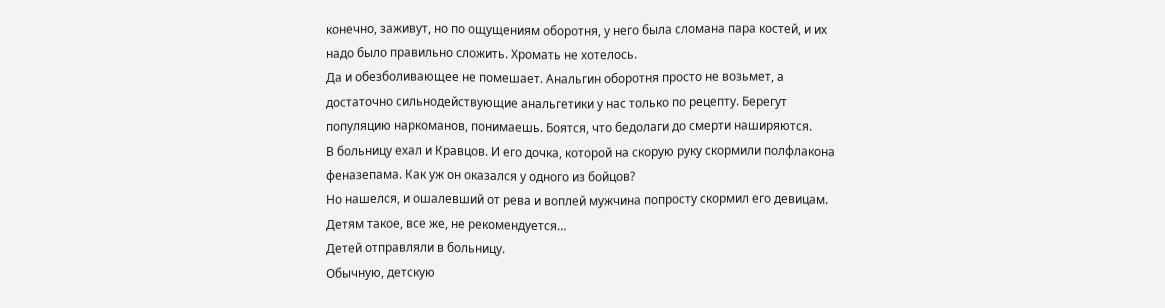конечно, заживут, но по ощущениям оборотня, у него была сломана пара костей, и их надо было правильно сложить. Хромать не хотелось.
Да и обезболивающее не помешает. Анальгин оборотня просто не возьмет, а достаточно сильнодействующие анальгетики у нас только по рецепту. Берегут популяцию наркоманов, понимаешь. Боятся, что бедолаги до смерти наширяются.
В больницу ехал и Кравцов. И его дочка, которой на скорую руку скормили полфлакона феназепама. Как уж он оказался у одного из бойцов?
Но нашелся, и ошалевший от рева и воплей мужчина попросту скормил его девицам. Детям такое, все же, не рекомендуется…
Детей отправляли в больницу.
Обычную, детскую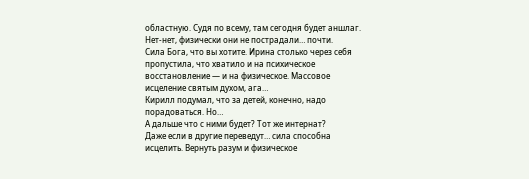областную. Судя по всему, там сегодня будет аншлаг.
Нет-нет, физически они не пострадали… почти.
Сила Бога, что вы хотите. Ирина столько через себя пропустила, что хватило и на психическое восстановление — и на физическое. Массовое исцеление святым духом, ага…
Кирилл подумал, что за детей, конечно, надо порадоваться. Но…
А дальше что с ними будет? Тот же интернат?
Даже если в другие переведут… сила способна исцелить. Вернуть разум и физическое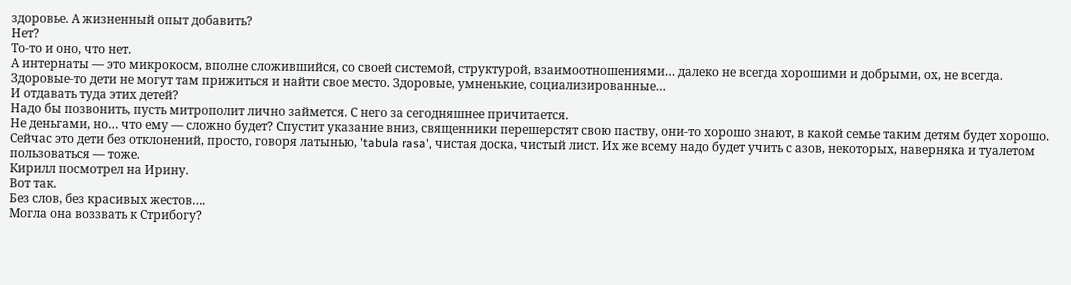здоровье. А жизненный опыт добавить?
Нет?
То-то и оно, что нет.
А интернаты — это микрокосм, вполне сложившийся, со своей системой, структурой, взаимоотношениями… далеко не всегда хорошими и добрыми, ох, не всегда. Здоровые-то дети не могут там прижиться и найти свое место. Здоровые, умненькие, социализированные…
И отдавать туда этих детей?
Надо бы позвонить, пусть митрополит лично займется. С него за сегодняшнее причитается.
Не деньгами, но… что ему — сложно будет? Спустит указание вниз, священники перешерстят свою паству, они-то хорошо знают, в какой семье таким детям будет хорошо. Сейчас это дети без отклонений, просто, говоря латынью, 'tabula rasa', чистая доска, чистый лист. Их же всему надо будет учить с азов, некоторых, наверняка и туалетом пользоваться — тоже.
Кирилл посмотрел на Ирину.
Вот так.
Без слов, без красивых жестов….
Могла она воззвать к Стрибогу?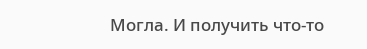Могла. И получить что-то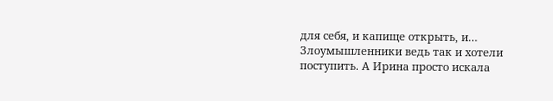для себя, и капище открыть, и…
Злоумышленники ведь так и хотели поступить. А Ирина просто искала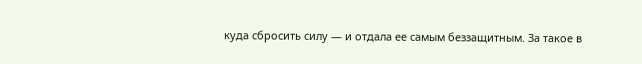куда сбросить силу — и отдала ее самым беззащитным. За такое в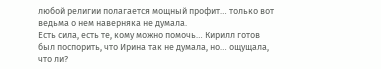любой религии полагается мощный профит… только вот ведьма о нем наверняка не думала.
Есть сила, есть те, кому можно помочь… Кирилл готов был поспорить, что Ирина так не думала, но… ощущала, что ли?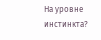На уровне инстинкта?